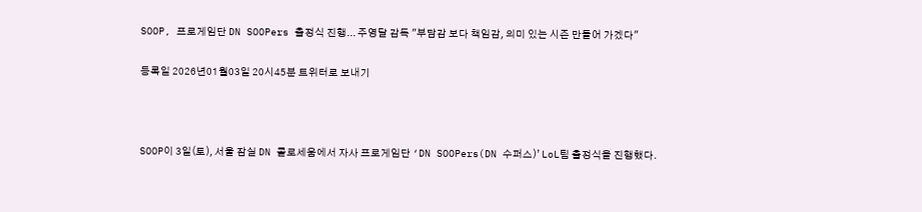SOOP, 프로게임단 DN SOOPers 출정식 진행... 주영달 감독 "부담감 보다 책임감, 의미 있는 시즌 만들어 가겠다"

등록일 2026년01월03일 20시45분 트위터로 보내기



SOOP이 3일(토), 서울 잠실 DN 콜로세움에서 자사 프로게임단 ‘DN SOOPers(DN 수퍼스)’ LoL팀 출정식을 진행했다.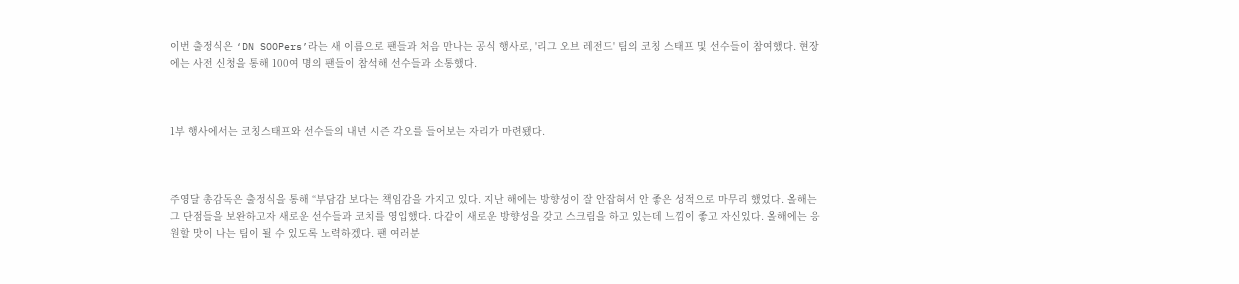이번 출정식은 ‘DN SOOPers’라는 새 이름으로 팬들과 처음 만나는 공식 행사로, '리그 오브 레전드' 팀의 코칭 스태프 및 선수들이 참여했다. 현장에는 사전 신청을 통해 100여 명의 팬들이 참석해 선수들과 소통했다.



1부 행사에서는 코칭스태프와 선수들의 내년 시즌 각오를 들어보는 자리가 마련됐다.



주영달 총감독은 출정식을 통해 “부담감 보다는 책임감을 가지고 있다. 지난 해에는 방향성이 잘 안잡혀서 안 좋은 성적으로 마무리 했었다. 올해는 그 단점들을 보완하고자 새로운 선수들과 코치를 영입했다. 다같이 새로운 방향성을 갖고 스크림을 하고 있는데 느낌이 좋고 자신있다. 올해에는 응원할 맛이 나는 팀이 될 수 있도록 노력하겠다. 팬 여러분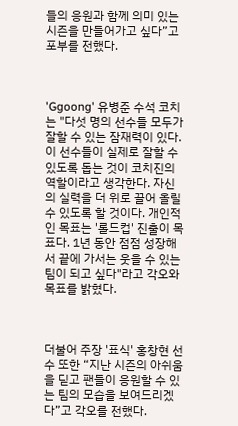들의 응원과 함께 의미 있는 시즌을 만들어가고 싶다”고 포부를 전했다.



'Ggoong' 유병준 수석 코치는 "다섯 명의 선수들 모두가 잘할 수 있는 잠재력이 있다. 이 선수들이 실제로 잘할 수 있도록 돕는 것이 코치진의 역할이라고 생각한다. 자신의 실력을 더 위로 끌어 올릴 수 있도록 할 것이다. 개인적인 목표는 '롤드컵' 진출이 목표다. 1년 동안 점점 성장해서 끝에 가서는 웃을 수 있는 팀이 되고 싶다"라고 각오와 목표를 밝혔다.



더불어 주장 '표식' 홍창현 선수 또한 “지난 시즌의 아쉬움을 딛고 팬들이 응원할 수 있는 팀의 모습을 보여드리겠다”고 각오를 전했다.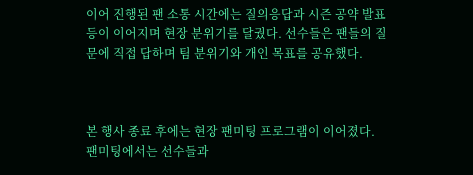이어 진행된 팬 소통 시간에는 질의응답과 시즌 공약 발표 등이 이어지며 현장 분위기를 달궜다. 선수들은 팬들의 질문에 직접 답하며 팀 분위기와 개인 목표를 공유했다.



본 행사 종료 후에는 현장 팬미팅 프로그램이 이어졌다. 팬미팅에서는 선수들과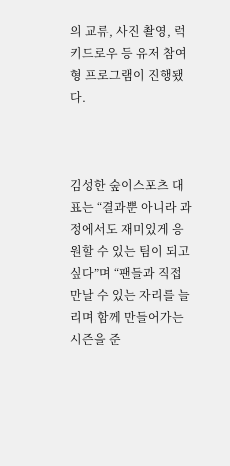의 교류, 사진 촬영, 럭키드로우 등 유저 참여형 프로그램이 진행됐다.



김성한 숲이스포츠 대표는 “결과뿐 아니라 과정에서도 재미있게 응원할 수 있는 팀이 되고 싶다”며 “팬들과 직접 만날 수 있는 자리를 늘리며 함께 만들어가는 시즌을 준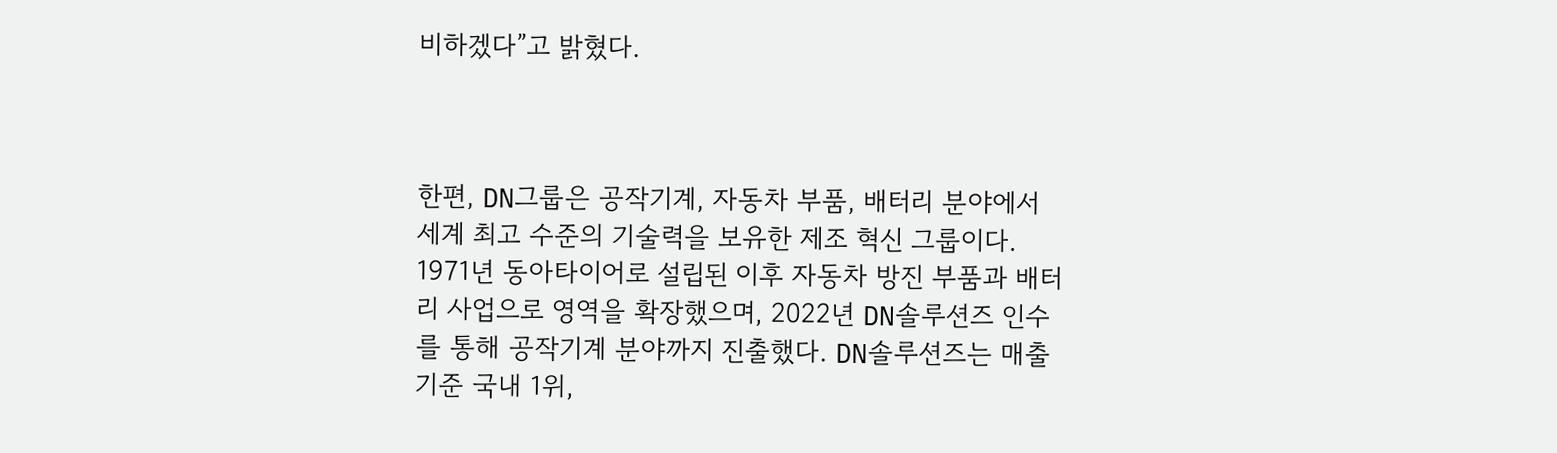비하겠다”고 밝혔다.



한편, DN그룹은 공작기계, 자동차 부품, 배터리 분야에서 세계 최고 수준의 기술력을 보유한 제조 혁신 그룹이다. 1971년 동아타이어로 설립된 이후 자동차 방진 부품과 배터리 사업으로 영역을 확장했으며, 2022년 DN솔루션즈 인수를 통해 공작기계 분야까지 진출했다. DN솔루션즈는 매출 기준 국내 1위,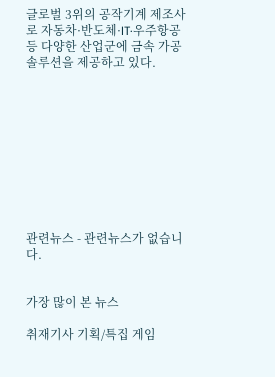글로벌 3위의 공작기계 제조사로 자동차·반도체·IT·우주항공 등 다양한 산업군에 금속 가공 솔루션을 제공하고 있다.










관련뉴스 - 관련뉴스가 없습니다.


가장 많이 본 뉴스

취재기사 기획/특집 게임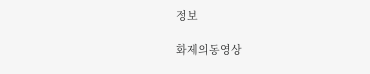정보

화제의동영상